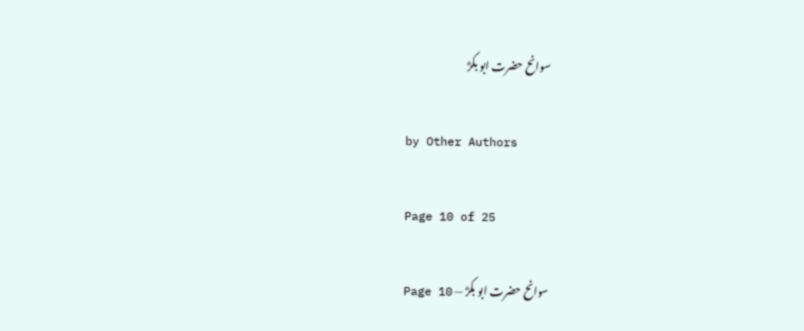سوانح حضرت ابو بکرؓ

by Other Authors

Page 10 of 25

سوانح حضرت ابو بکرؓ — Page 10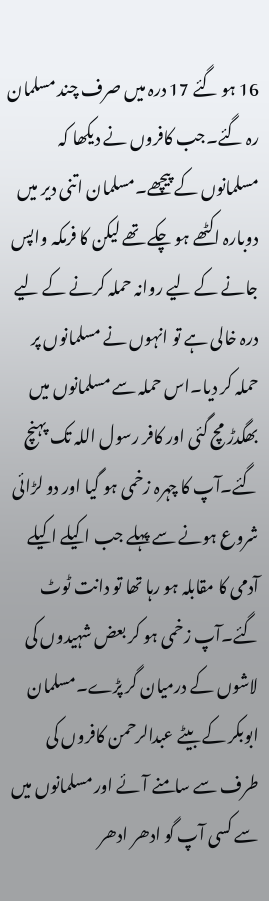16 ہو گئے 17 درہ میں صرف چند مسلمان رہ گئے۔جب کافروں نے دیکھا کہ مسلمانوں کے پیچھے۔مسلمان اتنی دیر میں دوبارہ اکٹھے ہو چکے تھے لیکن کا فرمکہ واپس جانے کے لیے روانہ حملہ کرنے کے لیے درہ خالی ہے تو انہوں نے مسلمانوں پر حملہ کر دیا۔اس حملہ سے مسلمانوں میں بھگدڑ مچ گئی اور کافر رسول اللہ تک پہنچ گئے۔آپ کا چہرہ زخمی ہو گیا اور دو لڑائی شروع ہونے سے پہلے جب اکیلے اکیلے آدمی کا مقابلہ ہو رہا تھا تو دانت ٹوٹ گئے۔آپ زخمی ہو کر بعض شہیدوں کی لاشوں کے درمیان گر پڑے۔مسلمان ابوبکر کے بیٹے عبدالرحمن کافروں کی طرف سے سامنے آئے اور مسلمانوں میں سے کسی آپ گو ادھر ادھر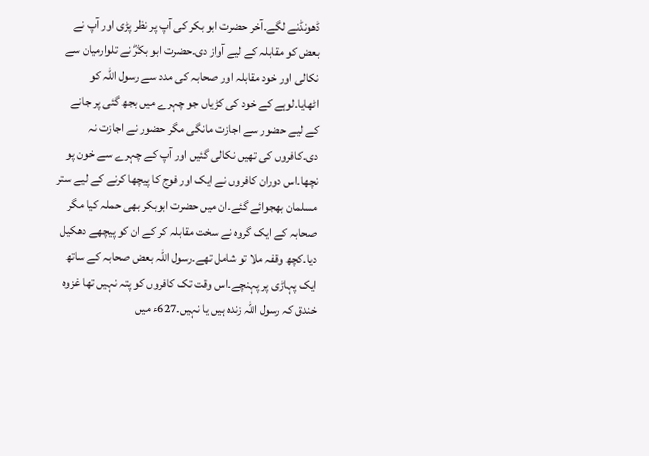ڈھونڈنے لگے۔آخر حضرت ابو بکر کی آپ پر نظر پڑی اور آپ نے بعض کو مقابلہ کے لیے آواز دی۔حضرت ابو بکرؓ نے تلوارمیان سے نکالی اور خود مقابلہ اور صحابہ کی مدد سے رسول اللہ کو اٹھایا۔لوہے کے خود کی کڑیاں جو چہرے میں بجھ گئی پر جانے کے لیے حضور سے اجازت مانگی مگر حضور نے اجازت نہ دی۔کافروں کی تھیں نکالی گئیں اور آپ کے چہرے سے خون پو نچھا۔اس دوران کافروں نے ایک اور فوج کا پیچھا کرنے کے لیے ستر مسلمان بھجوائے گئے۔ان میں حضرت ابوبکر بھی حملہ کیا مگر صحابہ کے ایک گروہ نے سخت مقابلہ کر کے ان کو پیچھے دھکیل دیا۔کچھ وقفہ ملا تو شامل تھے۔رسول اللہ بعض صحابہ کے ساتھ ایک پہاڑی پر پہنچے۔اس وقت تک کافروں کو پتہ نہیں تھا غزوہ خندق کہ رسول اللہ زندہ ہیں یا نہیں۔627ء میں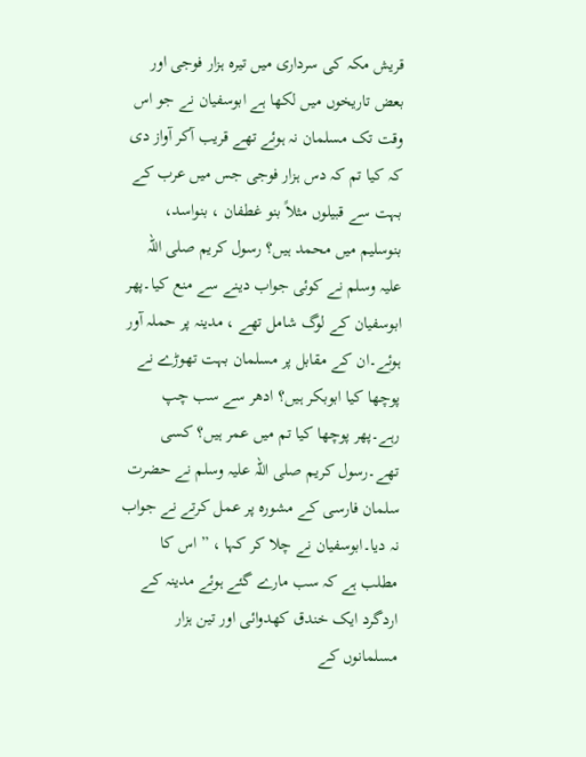قریش مکہ کی سرداری میں تیرہ ہزار فوجی اور بعض تاریخوں میں لکھا ہے ابوسفیان نے جو اس وقت تک مسلمان نہ ہوئے تھے قریب آکر آواز دی کہ کیا تم کہ دس ہزار فوجی جس میں عرب کے بہت سے قبیلوں مثلاً بنو غطفان ، بنواسد، بنوسلیم میں محمد ہیں؟ رسول کریم صلی اللہ علیہ وسلم نے کوئی جواب دینے سے منع کیا۔پھر ابوسفیان کے لوگ شامل تھے ، مدینہ پر حملہ آور ہوئے۔ان کے مقابل پر مسلمان بہت تھوڑے نے پوچھا کیا ابوبکر ہیں؟ ادھر سے سب چپ رہے۔پھر پوچھا کیا تم میں عمر ہیں؟ کسی تھے۔رسول کریم صلی اللہ علیہ وسلم نے حضرت سلمان فارسی کے مشورہ پر عمل کرتے نے جواب نہ دیا۔ابوسفیان نے چلا کر کہا ، ” اس کا مطلب ہے کہ سب مارے گئے ہوئے مدینہ کے اردگرد ایک خندق کھدوائی اور تین ہزار مسلمانوں کے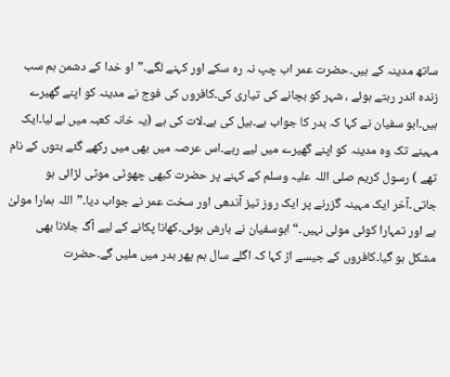ساتھ مدینہ کے ہیں۔حضرت عمر اب چپ نہ رہ سکے اور کہنے لگے۔”او خدا کے دشمن ہم سب زندہ اندر رہتے ہوئے ، شہر کو بچانے کی تیاری کی۔کافروں کی فوج نے مدینہ کو اپنے گھیرے ہیں۔ابو سفیان نے کہا کہ بدر کا جواب ہے۔ہیل کی ہے۔لات کی ہے (یہ خانہ کعبہ میں لے لیا۔ایک مہینے تک وہ مدینہ کو اپنے گھیرے میں لیے رہے۔اس عرصہ میں بھی میں رکھے گئے بتوں کے نام تھے ) رسول کریم صلی اللہ علیہ وسلم کے کہنے پر حضرت کبھی چھوٹی موٹی لڑائی ہو جاتی۔آخر ایک مہینہ گزرنے پر ایک روز تیز آندھی اور سخت عمر نے جواب دیا۔”اللہ ہمارا مولیٰ ہے اور تمہارا کوئی مولی نہیں۔“ ابوسفیان نے بارش ہوئی۔کھانا پکانے کے لیے آگ جلانا بھی مشکل ہو گیا۔کافروں کے جیسے اڑ کہا کہ اگلے سال ہم پھر بدر میں ملیں گے۔حضرت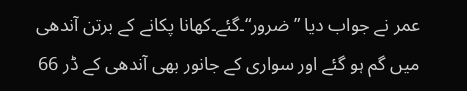عمر نے جواب دیا ”ضرور“۔گئے۔کھانا پکانے کے برتن آندھی میں گم ہو گئے اور سواری کے جانور بھی آندھی کے ڈر 66